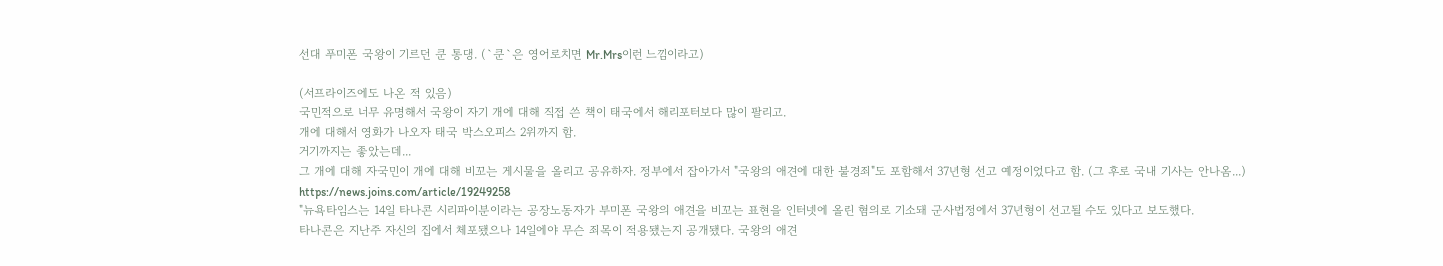선대 푸미폰 국왕이 기르던 쿤 통댕. (`쿤`은 영어로치면 Mr.Mrs이런 느낌이라고)

(서프라이즈에도 나온 적 있음)
국민적으로 너무 유명해서 국왕이 자기 개에 대해 직접 쓴 책이 태국에서 해리포터보다 많이 팔리고.
개에 대해서 영화가 나오자 태국 박스오피스 2위까지 함.
거기까지는 좋았는데...
그 개에 대해 자국민이 개에 대해 비꼬는 게시물을 올리고 공유하자. 정부에서 잡아가서 "국왕의 애견에 대한 불경죄"도 포함해서 37년형 선고 예정이었다고 함. (그 후로 국내 기사는 안나옴...)
https://news.joins.com/article/19249258
"뉴욕타임스는 14일 타나콘 시리파이분이라는 공장노동자가 부미폰 국왕의 애견을 비꼬는 표현을 인터넷에 올린 혐의로 기소돼 군사법정에서 37년형이 선고될 수도 있다고 보도했다.
타나콘은 지난주 자신의 집에서 체포됐으나 14일에야 무슨 죄목이 적용됐는지 공개됐다. 국왕의 애견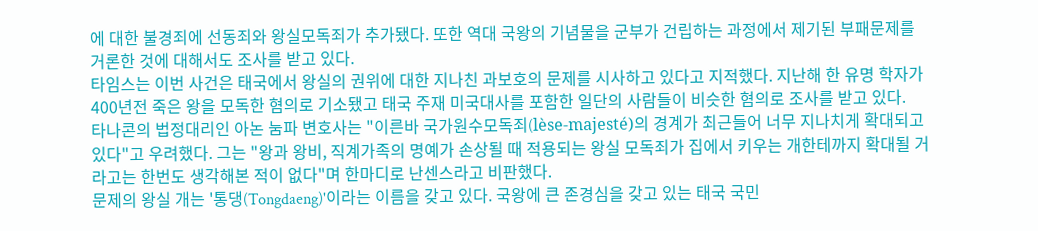에 대한 불경죄에 선동죄와 왕실모독죄가 추가됐다. 또한 역대 국왕의 기념물을 군부가 건립하는 과정에서 제기된 부패문제를 거론한 것에 대해서도 조사를 받고 있다.
타임스는 이번 사건은 태국에서 왕실의 권위에 대한 지나친 과보호의 문제를 시사하고 있다고 지적했다. 지난해 한 유명 학자가 400년전 죽은 왕을 모독한 혐의로 기소됐고 태국 주재 미국대사를 포함한 일단의 사람들이 비슷한 혐의로 조사를 받고 있다.
타나콘의 법정대리인 아논 눔파 변호사는 "이른바 국가원수모독죄(lèse-majesté)의 경계가 최근들어 너무 지나치게 확대되고 있다"고 우려했다. 그는 "왕과 왕비, 직계가족의 명예가 손상될 때 적용되는 왕실 모독죄가 집에서 키우는 개한테까지 확대될 거라고는 한번도 생각해본 적이 없다"며 한마디로 난센스라고 비판했다.
문제의 왕실 개는 '통댕(Tongdaeng)'이라는 이름을 갖고 있다. 국왕에 큰 존경심을 갖고 있는 태국 국민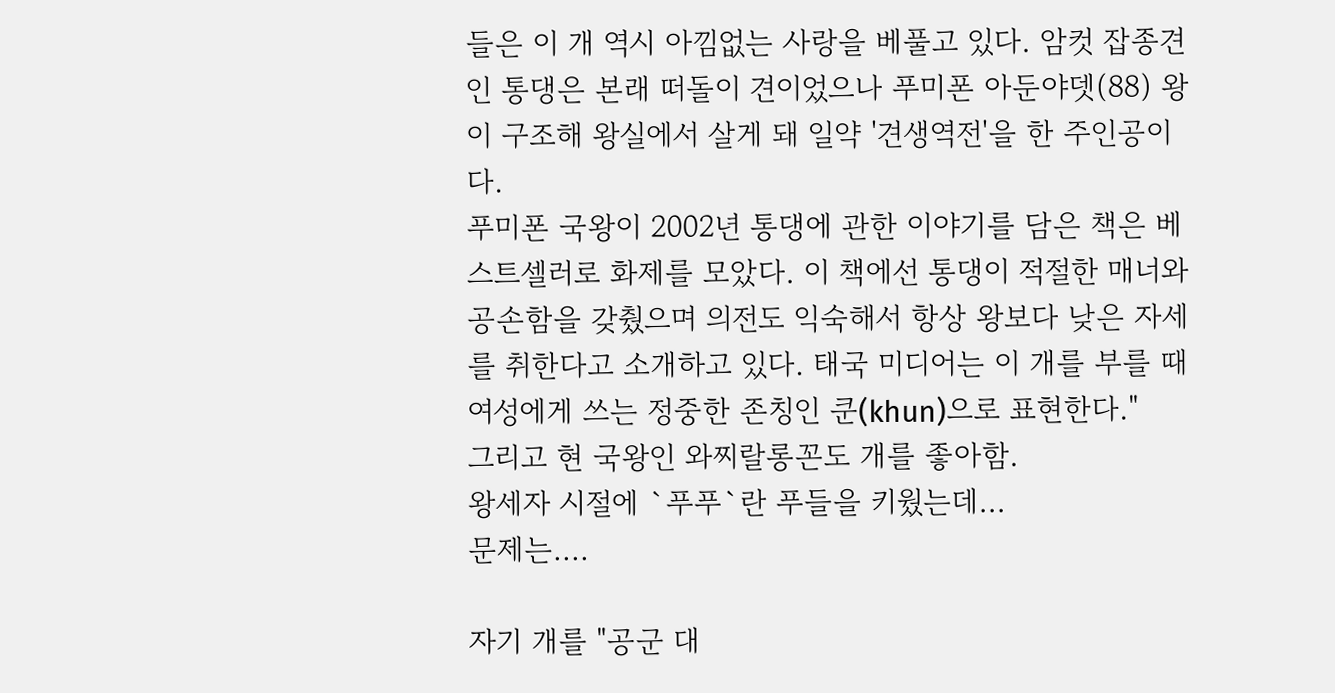들은 이 개 역시 아낌없는 사랑을 베풀고 있다. 암컷 잡종견인 통댕은 본래 떠돌이 견이었으나 푸미폰 아둔야뎃(88) 왕이 구조해 왕실에서 살게 돼 일약 '견생역전'을 한 주인공이다.
푸미폰 국왕이 2002년 통댕에 관한 이야기를 담은 책은 베스트셀러로 화제를 모았다. 이 책에선 통댕이 적절한 매너와 공손함을 갖췄으며 의전도 익숙해서 항상 왕보다 낮은 자세를 취한다고 소개하고 있다. 태국 미디어는 이 개를 부를 때 여성에게 쓰는 정중한 존칭인 쿤(khun)으로 표현한다."
그리고 현 국왕인 와찌랄롱꼰도 개를 좋아함.
왕세자 시절에 `푸푸`란 푸들을 키웠는데...
문제는....

자기 개를 "공군 대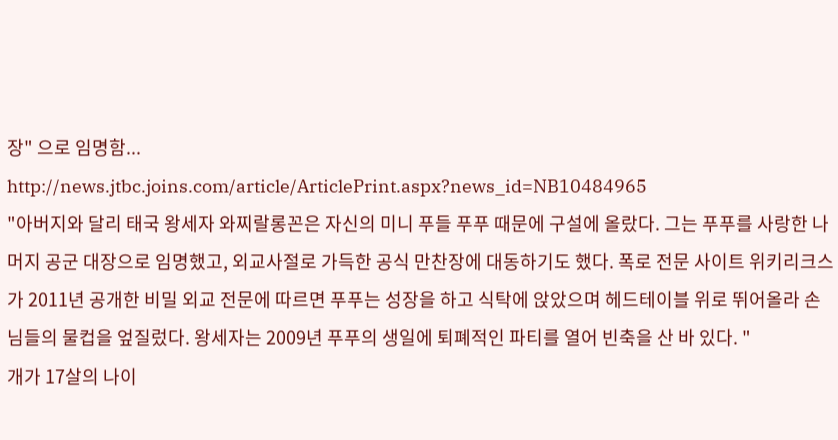장" 으로 임명함...
http://news.jtbc.joins.com/article/ArticlePrint.aspx?news_id=NB10484965
"아버지와 달리 태국 왕세자 와찌랄롱꼰은 자신의 미니 푸들 푸푸 때문에 구설에 올랐다. 그는 푸푸를 사랑한 나머지 공군 대장으로 임명했고, 외교사절로 가득한 공식 만찬장에 대동하기도 했다. 폭로 전문 사이트 위키리크스가 2011년 공개한 비밀 외교 전문에 따르면 푸푸는 성장을 하고 식탁에 앉았으며 헤드테이블 위로 뛰어올라 손님들의 물컵을 엎질렀다. 왕세자는 2009년 푸푸의 생일에 퇴폐적인 파티를 열어 빈축을 산 바 있다. "
개가 17살의 나이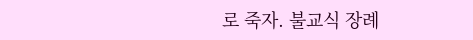로 죽자. 불교식 장례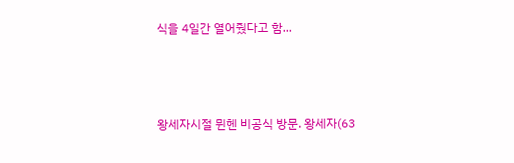식을 4일간 열어줬다고 함...



왕세자시절 뮌헨 비공식 방문. 왕세자(63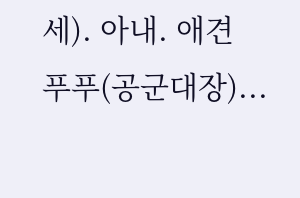세). 아내. 애견 푸푸(공군대장)...